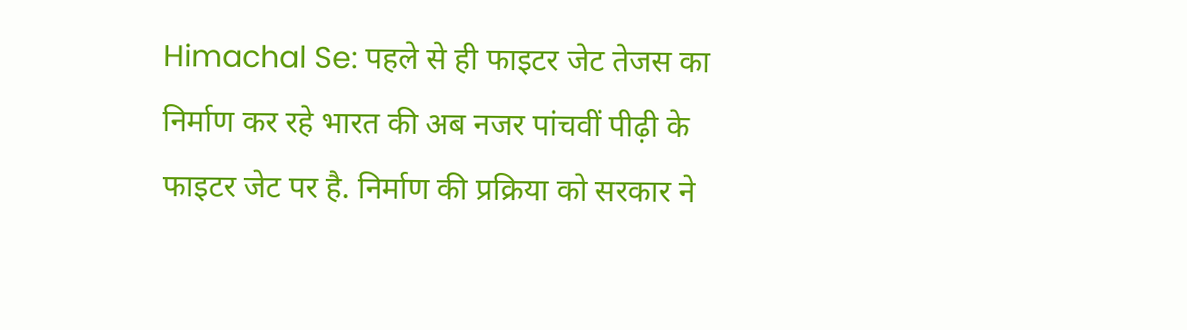Himachal Se: पहले से ही फाइटर जेट तेजस का निर्माण कर रहे भारत की अब नजर पांचवीं पीढ़ी के फाइटर जेट पर है. निर्माण की प्रक्रिया को सरकार ने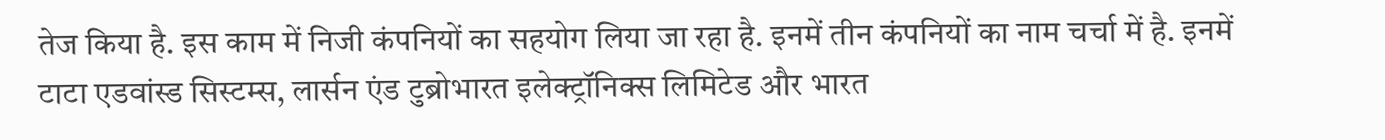तेज किया है. इस काम में निजी कंपनियों का सहयोग लिया जा रहा है. इनमें तीन कंपनियों का नाम चर्चा में है. इनमें टाटा एडवांस्ड सिस्टम्स, लार्सन एंड टुब्रोभारत इलेक्ट्रॉनिक्स लिमिटेड और भारत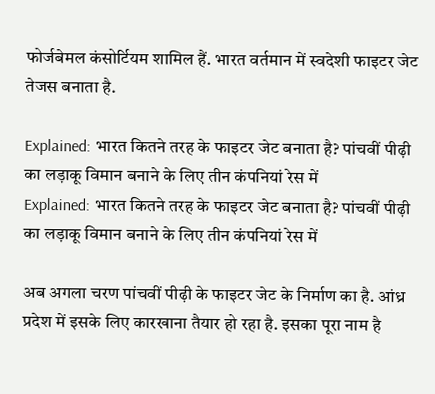फोर्जबेमल कंसोर्टियम शामिल हैं. भारत वर्तमान में स्वदेशी फाइटर जेट तेजस बनाता है.

Explained: भारत कितने तरह के फाइटर जेट बनाता है? पांचवीं पीढ़ी का लड़ाकू विमान बनाने के लिए तीन कंपनियां रेस में
Explained: भारत कितने तरह के फाइटर जेट बनाता है? पांचवीं पीढ़ी का लड़ाकू विमान बनाने के लिए तीन कंपनियां रेस में

अब अगला चरण पांचवीं पीढ़ी के फाइटर जेट के निर्माण का है. आंध्र प्रदेश में इसके लिए कारखाना तैयार हो रहा है. इसका पूरा नाम है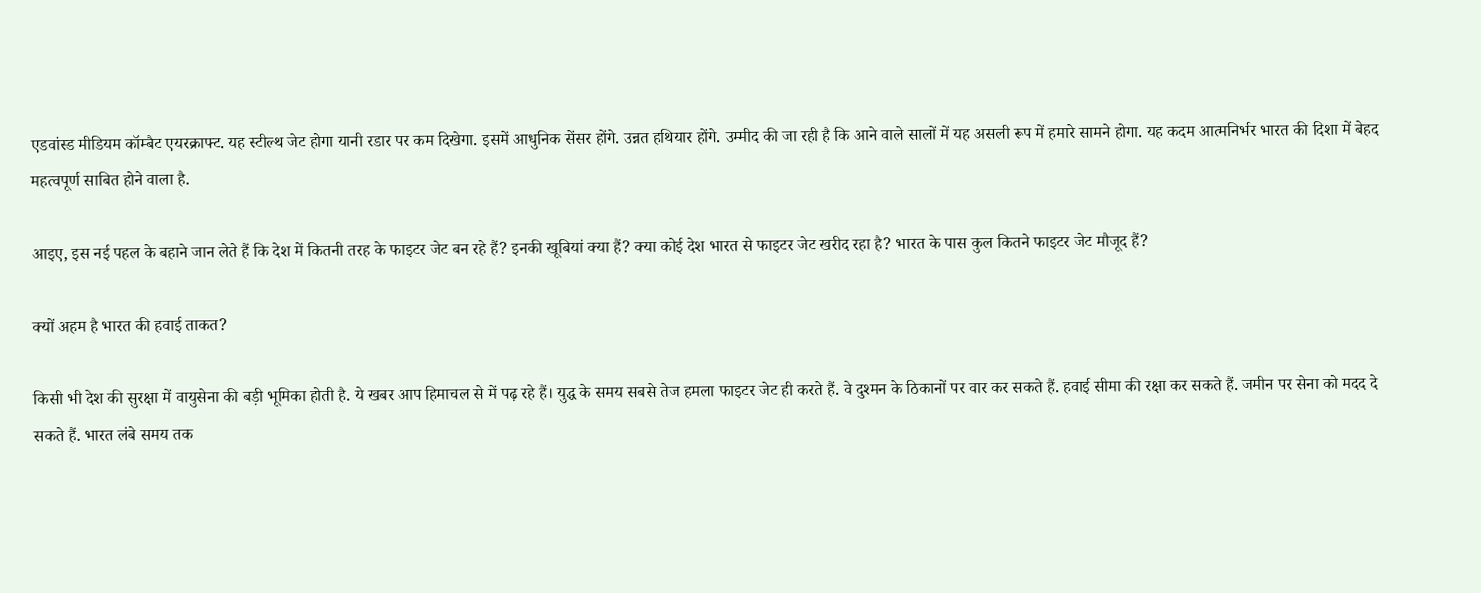एडवांस्ड मीडियम कॉम्बैट एयरक्राफ्ट. यह स्टील्थ जेट होगा यानी रडार पर कम दिखेगा. इसमें आधुनिक सेंसर होंगे. उन्नत हथियार होंगे. उम्मीद की जा रही है कि आने वाले सालों में यह असली रूप में हमारे सामने होगा. यह कदम आत्मनिर्भर भारत की दिशा में बेहद महत्वपूर्ण साबित होने वाला है.

आइए, इस नई पहल के बहाने जान लेते हैं कि देश में कितनी तरह के फाइटर जेट बन रहे हैं? इनकी खूबियां क्या हैं? क्या कोई देश भारत से फाइटर जेट खरीद रहा है? भारत के पास कुल कितने फाइटर जेट मौजूद हैं?

क्यों अहम है भारत की हवाई ताकत?

किसी भी देश की सुरक्षा में वायुसेना की बड़ी भूमिका होती है. ये खबर आप हिमाचल से में पढ़ रहे हैं। युद्ध के समय सबसे तेज हमला फाइटर जेट ही करते हैं. वे दुश्मन के ठिकानों पर वार कर सकते हैं. हवाई सीमा की रक्षा कर सकते हैं. जमीन पर सेना को मदद दे सकते हैं. भारत लंबे समय तक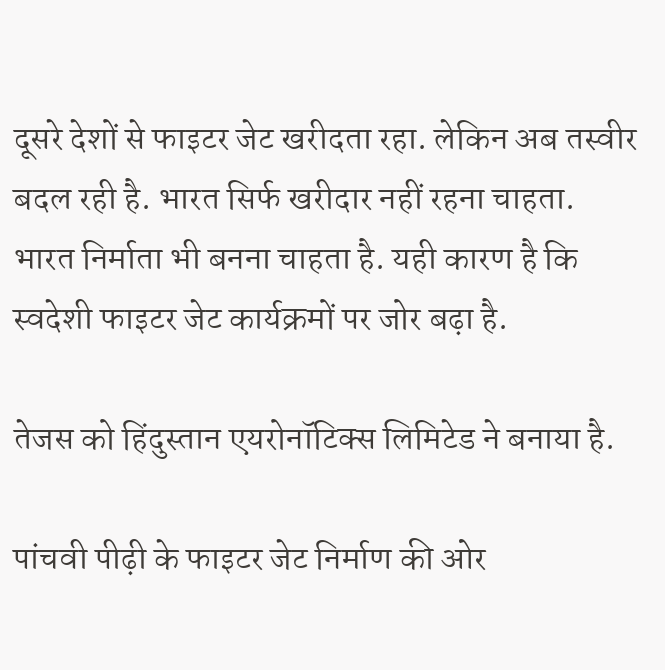दूसरे देशों से फाइटर जेट खरीदता रहा. लेकिन अब तस्वीर बदल रही है. भारत सिर्फ खरीदार नहीं रहना चाहता. भारत निर्माता भी बनना चाहता है. यही कारण है कि स्वदेशी फाइटर जेट कार्यक्रमों पर जोर बढ़ा है.

तेजस को हिंदुस्तान एयरोनॉटिक्स लिमिटेड ने बनाया है.

पांचवी पीढ़ी के फाइटर जेट निर्माण की ओर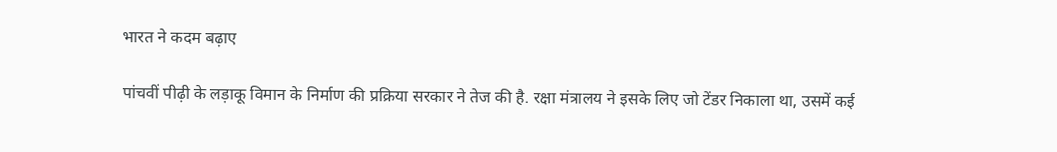भारत ने कदम बढ़ाए

पांचवीं पीढ़ी के लड़ाकू विमान के निर्माण की प्रक्रिया सरकार ने तेज की है. रक्षा मंत्रालय ने इसके लिए जो टेंडर निकाला था, उसमें कई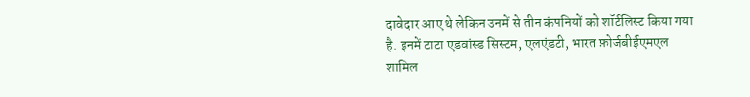दावेदार आए थे लेकिन उनमें से तीन कंपनियों को शॉर्टलिस्ट किया गया है. इनमें टाटा एडवांस्ड सिस्टम, एलएंडटी, भारत फ़ोर्जबीईएमएल शामिल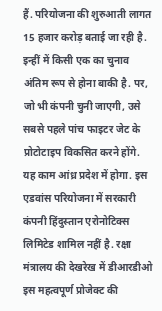हैं. परियोजना की शुरुआती लागत 15 हजार करोड़ बताई जा रही है. इन्हीं में किसी एक का चुनाव अंतिम रूप से होना बाकी है. पर, जो भी कंपनी चुनी जाएगी, उसे सबसे पहले पांच फाइटर जेट के प्रोटोटाइप विकसित करने होंगे. यह काम आंध्र प्रदेश में होगा. इस एडवांस परियोजना में सरकारी कंपनी हिंदुस्तान एरोनोटिक्स लिमिटेड शामिल नहीं है. रक्षा मंत्रालय की देखरेख में डीआरडीओ इस महत्वपूर्ण प्रोजेक्ट की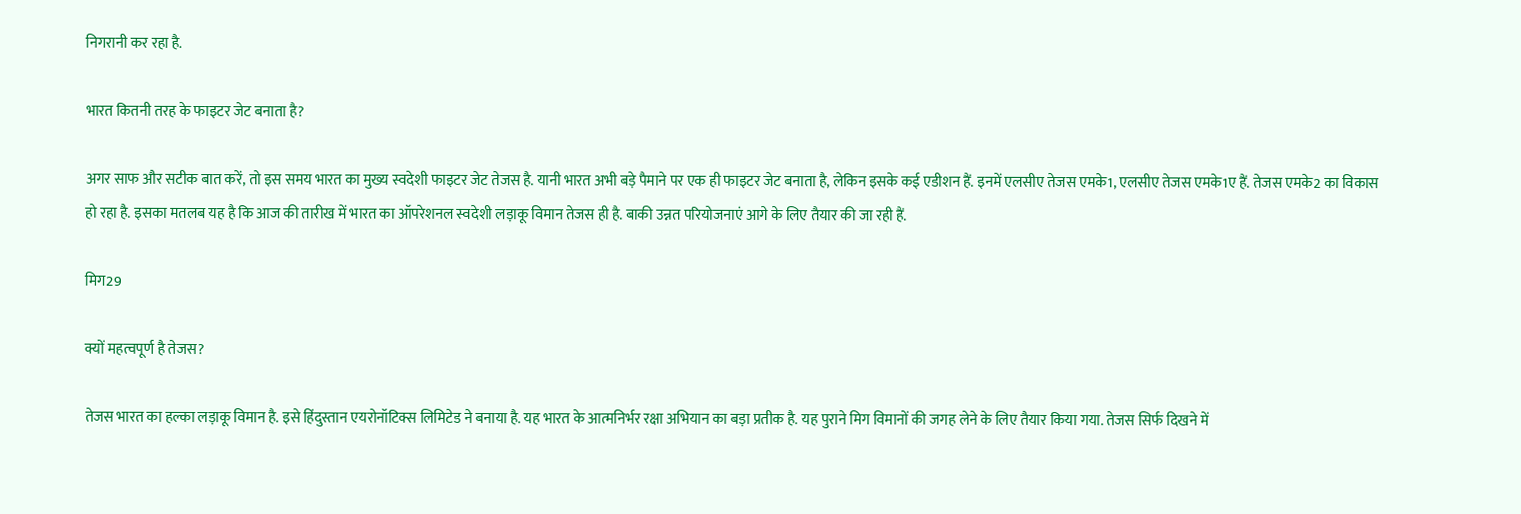निगरानी कर रहा है.

भारत कितनी तरह के फाइटर जेट बनाता है?

अगर साफ और सटीक बात करें, तो इस समय भारत का मुख्य स्वदेशी फाइटर जेट तेजस है. यानी भारत अभी बड़े पैमाने पर एक ही फाइटर जेट बनाता है, लेकिन इसके कई एडीशन हैं. इनमें एलसीए तेजस एमके1, एलसीए तेजस एमके1ए हैं. तेजस एमके2 का विकास हो रहा है. इसका मतलब यह है कि आज की तारीख में भारत का ऑपरेशनल स्वदेशी लड़ाकू विमान तेजस ही है. बाकी उन्नत परियोजनाएं आगे के लिए तैयार की जा रही हैं.

मिग29

क्यों महत्वपूर्ण है तेजस?

तेजस भारत का हल्का लड़ाकू विमान है. इसे हिंदुस्तान एयरोनॉटिक्स लिमिटेड ने बनाया है. यह भारत के आत्मनिर्भर रक्षा अभियान का बड़ा प्रतीक है. यह पुराने मिग विमानों की जगह लेने के लिए तैयार किया गया. तेजस सिर्फ दिखने में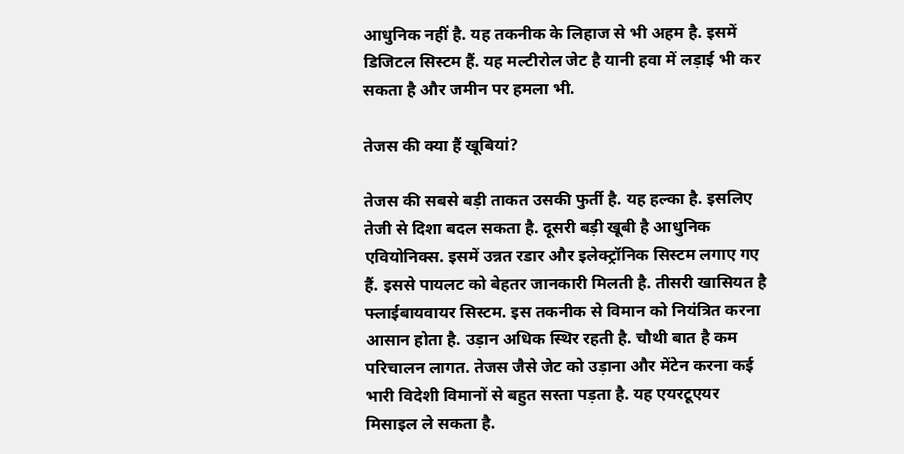आधुनिक नहीं है. यह तकनीक के लिहाज से भी अहम है. इसमें डिजिटल सिस्टम हैं. यह मल्टीरोल जेट है यानी हवा में लड़ाई भी कर सकता है और जमीन पर हमला भी.

तेजस की क्या हैं खूबियां?

तेजस की सबसे बड़ी ताकत उसकी फुर्ती है. यह हल्का है. इसलिए तेजी से दिशा बदल सकता है. दूसरी बड़ी खूबी है आधुनिक एवियोनिक्स. इसमें उन्नत रडार और इलेक्ट्रॉनिक सिस्टम लगाए गए हैं. इससे पायलट को बेहतर जानकारी मिलती है. तीसरी खासियत है फ्लाईबायवायर सिस्टम. इस तकनीक से विमान को नियंत्रित करना आसान होता है. उड़ान अधिक स्थिर रहती है. चौथी बात है कम परिचालन लागत. तेजस जैसे जेट को उड़ाना और मेंटेन करना कई भारी विदेशी विमानों से बहुत सस्ता पड़ता है. यह एयरटूएयर मिसाइल ले सकता है.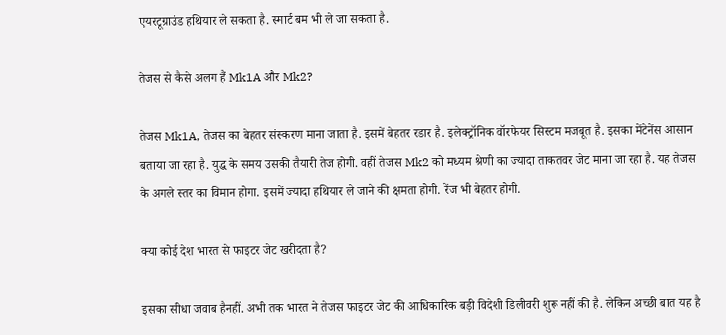एयरटूग्राउंड हथियार ले सकता है. स्मार्ट बम भी ले जा सकता है.

तेजस से कैसे अलग हैं Mk1A और Mk2?

तेजस Mk1A, तेजस का बेहतर संस्करण माना जाता है. इसमें बेहतर रडार है. इलेक्ट्रॉनिक वॉरफेयर सिस्टम मजबूत है. इसका मेंटेनेंस आसान बताया जा रहा है. युद्ध के समय उसकी तैयारी तेज होगी. वहीं तेजस Mk2 को मध्यम श्रेणी का ज्यादा ताकतवर जेट माना जा रहा है. यह तेजस के अगले स्तर का विमान होगा. इसमें ज्यादा हथियार ले जाने की क्षमता होगी. रेंज भी बेहतर होगी.

क्या कोई देश भारत से फाइटर जेट खरीदता है?

इसका सीधा जवाब हैनहीं. अभी तक भारत ने तेजस फाइटर जेट की आधिकारिक बड़ी विदेशी डिलीवरी शुरू नहीं की है. लेकिन अच्छी बात यह है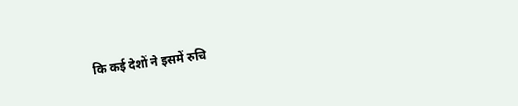कि कई देशों ने इसमें रुचि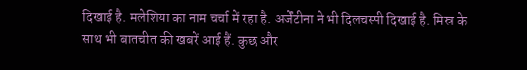दिखाई है. मलेशिया का नाम चर्चा में रहा है. अर्जेंटीना ने भी दिलचस्पी दिखाई है. मिस्र के साथ भी बातचीत की खबरें आई हैं. कुछ और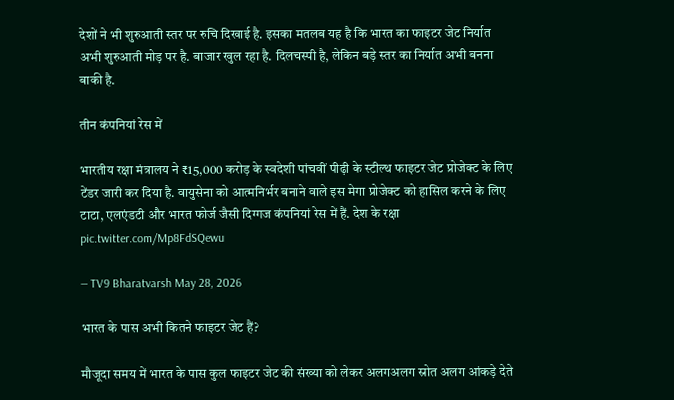देशों ने भी शुरुआती स्तर पर रुचि दिखाई है. इसका मतलब यह है कि भारत का फाइटर जेट निर्यात अभी शुरुआती मोड़ पर है. बाजार खुल रहा है. दिलचस्पी है, लेकिन बड़े स्तर का निर्यात अभी बनना बाकी है.

तीन कंपनियां रेस में

भारतीय रक्षा मंत्रालय ने ₹15,000 करोड़ के स्वदेशी पांचवीं पीढ़ी के स्टील्थ फाइटर जेट प्रोजेक्ट के लिए टेंडर जारी कर दिया है. वायुसेना को आत्मनिर्भर बनाने वाले इस मेगा प्रोजेक्ट को हासिल करने के लिए टाटा, एलएंडटी और भारत फोर्ज जैसी दिग्गज कंपनियां रेस में हैं. देश के रक्षा pic.twitter.com/Mp8FdSQewu

— TV9 Bharatvarsh May 28, 2026

भारत के पास अभी कितने फाइटर जेट हैं?

मौजूदा समय में भारत के पास कुल फाइटर जेट की संख्या को लेकर अलगअलग स्रोत अलग आंकड़े देते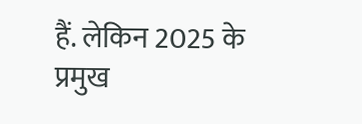हैं. लेकिन 2025 के प्रमुख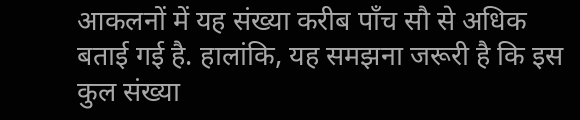आकलनों में यह संख्या करीब पाँच सौ से अधिक बताई गई है. हालांकि, यह समझना जरूरी है कि इस कुल संख्या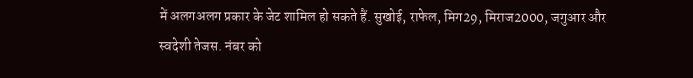में अलगअलग प्रकार के जेट शामिल हो सकते हैं. सुखोई, राफेल, मिग29, मिराज2000, जगुआर और स्वदेशी तेजस. नंबर को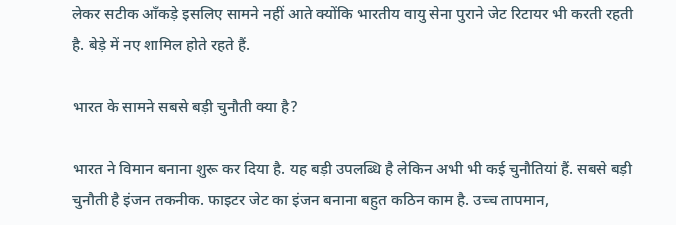लेकर सटीक आँकड़े इसलिए सामने नहीं आते क्योंकि भारतीय वायु सेना पुराने जेट रिटायर भी करती रहती है. बेड़े में नए शामिल होते रहते हैं.

भारत के सामने सबसे बड़ी चुनौती क्या है?

भारत ने विमान बनाना शुरू कर दिया है. यह बड़ी उपलब्धि है लेकिन अभी भी कई चुनौतियां हैं. सबसे बड़ी चुनौती है इंजन तकनीक. फाइटर जेट का इंजन बनाना बहुत कठिन काम है. उच्च तापमान,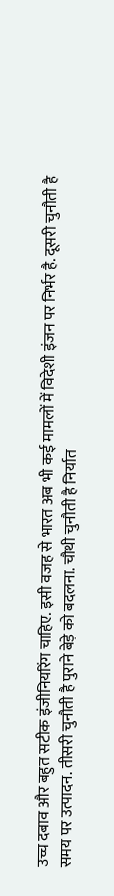उच्च दबाव और बहुत सटीक इंजीनियरिंग चाहिए. इसी वजह से भारत अब भी कई मामलों में विदेशी इंजन पर निर्भर है. दूसरी चुनौती है समय पर उत्पादन. तीसरी चुनौती है पुराने बेड़े को बदलना. चौथी चुनौती है निर्यात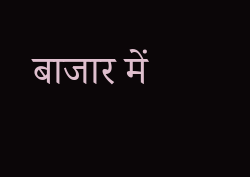बाजार में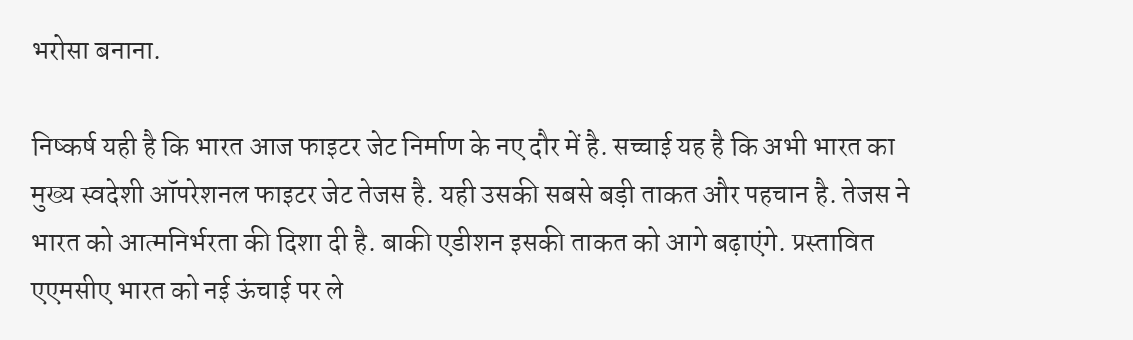भरोसा बनाना.

निष्कर्ष यही है कि भारत आज फाइटर जेट निर्माण के नए दौर में है. सच्चाई यह है कि अभी भारत का मुख्य स्वदेशी ऑपरेशनल फाइटर जेट तेजस है. यही उसकी सबसे बड़ी ताकत और पहचान है. तेजस ने भारत को आत्मनिर्भरता की दिशा दी है. बाकी एडीशन इसकी ताकत को आगे बढ़ाएंगे. प्रस्तावित एएमसीए भारत को नई ऊंचाई पर ले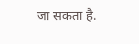जा सकता है.